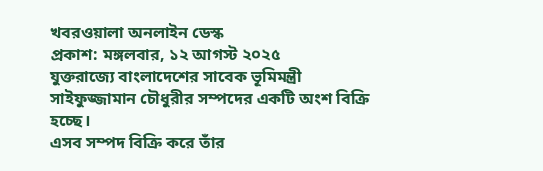খবরওয়ালা অনলাইন ডেস্ক
প্রকাশ: মঙ্গলবার, ১২ আগস্ট ২০২৫
যুক্তরাজ্যে বাংলাদেশের সাবেক ভূমিমন্ত্রী সাইফুজ্জামান চৌধুরীর সম্পদের একটি অংশ বিক্রি হচ্ছে।
এসব সম্পদ বিক্রি করে তাঁর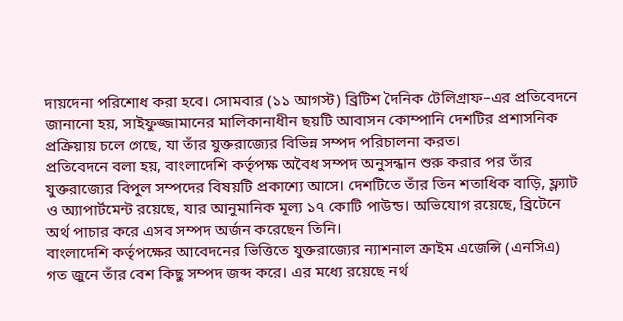দায়দেনা পরিশোধ করা হবে। সোমবার (১১ আগস্ট) ব্রিটিশ দৈনিক টেলিগ্রাফ–এর প্রতিবেদনে জানানো হয়, সাইফুজ্জামানের মালিকানাধীন ছয়টি আবাসন কোম্পানি দেশটির প্রশাসনিক প্রক্রিয়ায় চলে গেছে, যা তাঁর যুক্তরাজ্যের বিভিন্ন সম্পদ পরিচালনা করত।
প্রতিবেদনে বলা হয়, বাংলাদেশি কর্তৃপক্ষ অবৈধ সম্পদ অনুসন্ধান শুরু করার পর তাঁর যুক্তরাজ্যের বিপুল সম্পদের বিষয়টি প্রকাশ্যে আসে। দেশটিতে তাঁর তিন শতাধিক বাড়ি, ফ্ল্যাট ও অ্যাপার্টমেন্ট রয়েছে, যার আনুমানিক মূল্য ১৭ কোটি পাউন্ড। অভিযোগ রয়েছে, ব্রিটেনে অর্থ পাচার করে এসব সম্পদ অর্জন করেছেন তিনি।
বাংলাদেশি কর্তৃপক্ষের আবেদনের ভিত্তিতে যুক্তরাজ্যের ন্যাশনাল ক্রাইম এজেন্সি (এনসিএ) গত জুনে তাঁর বেশ কিছু সম্পদ জব্দ করে। এর মধ্যে রয়েছে নর্থ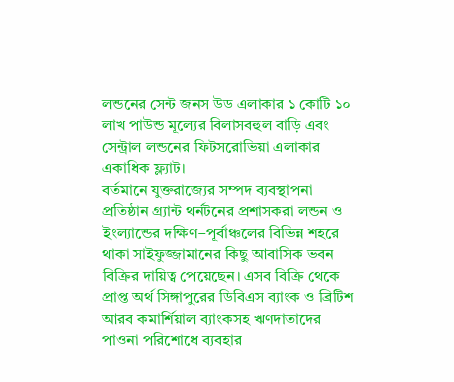লন্ডনের সেন্ট জনস উড এলাকার ১ কোটি ১০ লাখ পাউন্ড মূল্যের বিলাসবহুল বাড়ি এবং সেন্ট্রাল লন্ডনের ফিটসরোভিয়া এলাকার একাধিক ফ্ল্যাট।
বর্তমানে যুক্তরাজ্যের সম্পদ ব্যবস্থাপনা প্রতিষ্ঠান গ্র্যান্ট থর্নটনের প্রশাসকরা লন্ডন ও ইংল্যান্ডের দক্ষিণ–পূর্বাঞ্চলের বিভিন্ন শহরে থাকা সাইফুজ্জামানের কিছু আবাসিক ভবন বিক্রির দায়িত্ব পেয়েছেন। এসব বিক্রি থেকে প্রাপ্ত অর্থ সিঙ্গাপুরের ডিবিএস ব্যাংক ও ব্রিটিশ আরব কমার্শিয়াল ব্যাংকসহ ঋণদাতাদের পাওনা পরিশোধে ব্যবহার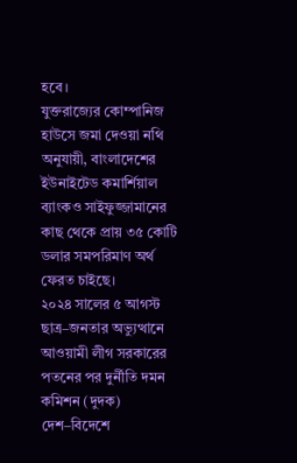হবে।
যুক্তরাজ্যের কোম্পানিজ হাউসে জমা দেওয়া নথি অনুযায়ী, বাংলাদেশের ইউনাইটেড কমার্শিয়াল ব্যাংকও সাইফুজ্জামানের কাছ থেকে প্রায় ৩৫ কোটি ডলার সমপরিমাণ অর্থ ফেরত চাইছে।
২০২৪ সালের ৫ আগস্ট ছাত্র–জনতার অভ্যুত্থানে আওয়ামী লীগ সরকারের পতনের পর দুর্নীতি দমন কমিশন (দুদক) দেশ–বিদেশে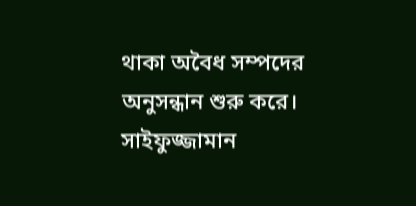থাকা অবৈধ সম্পদের অনুসন্ধান শুরু করে। সাইফুজ্জামান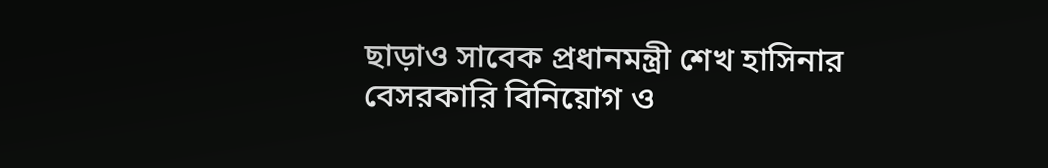ছাড়াও সাবেক প্রধানমন্ত্রী শেখ হাসিনার বেসরকারি বিনিয়োগ ও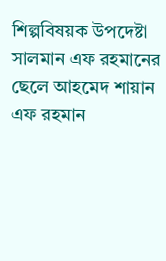শিল্পবিষয়ক উপদেষ্টা সালমান এফ রহমানের ছেলে আহমেদ শায়ান এফ রহমান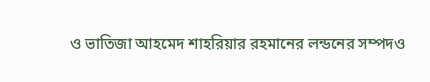ও ভাতিজা আহমেদ শাহরিয়ার রহমানের লন্ডনের সম্পদও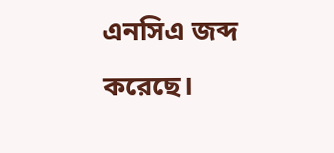এনসিএ জব্দ করেছে।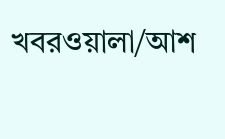খবরওয়ালা/আশ